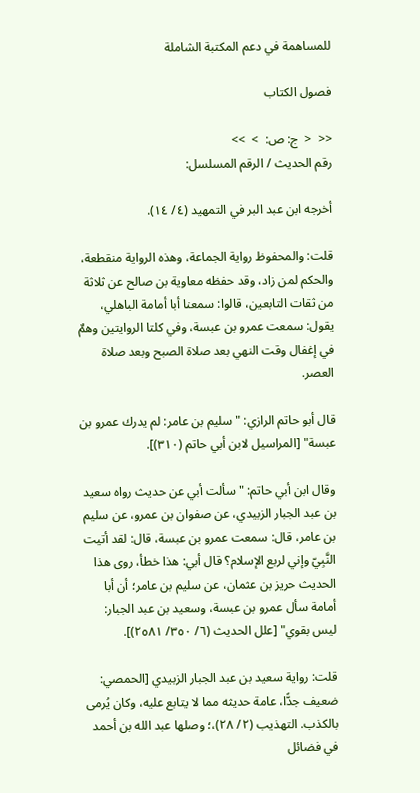للمساهمة في دعم المكتبة الشاملة

فصول الكتاب

<<  <  ج: ص:  >  >>
رقم الحديث / الرقم المسلسل:

أخرجه ابن عبد البر في التمهيد (٤/ ١٤).

قلت: والمحفوظ رواية الجماعة، وهذه الرواية منقطعة، والحكم لمن زاد، وقد حفظه معاوية بن صالح عن ثلاثة من ثقات التابعين، قالوا: سمعنا أبا أمامة الباهلي، يقول: سمعت عمرو بن عبسة، وفي كلتا الروايتين وهمٌ في إغفال وقت النهي بعد صلاة الصبح وبعد صلاة العصر.

قال أبو حاتم الرازي: "سليم بن عامر: لم يدرك عمرو بن عبسة" [المراسيل لابن أبي حاتم (٣١٠)].

وقال ابن أبي حاتم: "سألت أبي عن حديث رواه سعيد بن عبد الجبار الزبيدي، عن صفوان بن عمرو، عن سليم بن عامر، قال: سمعت عمرو بن عبسة، قال: لقد أتيت النَّبِيّ وإني لربع الإسلام؟ قال أبي: هذا خطأ، روى هذا الحديث حريز بن عثمان، عن سليم بن عامر؛ أن أبا أمامة سأل عمرو بن عبسة، وسعيد بن عبد الجبار: ليس بقوي" [علل الحديث (٦/ ٣٥٠/ ٢٥٨١)].

قلت: رواية سعيد بن عبد الجبار الزبيدي [الحمصي: ضعيف جدًّا، عامة حديثه مما لا يتابع عليه، وكان يُرمى بالكذب. التهذيب (٢/ ٢٨)،؛ وصلها عبد الله بن أحمد في فضائل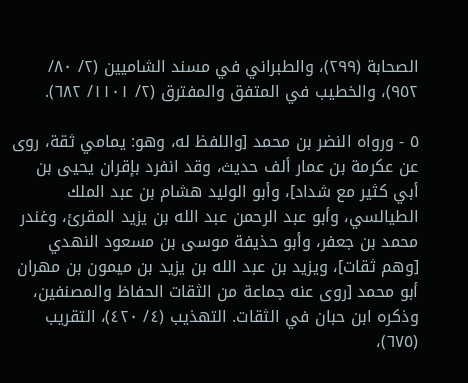الصحابة (٢٩٩)، والطبراني في مسند الشاميين (٢/ ٨٠/ ٩٥٢)، والخطيب في المتفق والمفترق (٢/ ١١٠١/ ٦٨٢).

٥ - ورواه النضر بن محمد [واللفظ له، وهو: يمامي ثقة، روى عن عكرمة بن عمار ألف حديث، وقد انفرد بإقران يحيى بن أبي كثير مع شداد]، وأبو الوليد هشام بن عبد الملك الطيالسي، وأبو عبد الرحمن عبد الله بن يزيد المقرئ، وغندر محمد بن جعفر، وأبو حذيفة موسى بن مسعود النهدي [وهم ثقات]، ويزيد بن عبد الله بن يزيد بن ميمون بن مهران أبو محمد [روى عنه جماعة من الثقات الحفاظ والمصنفين، وذكره ابن حبان في الثقات. التهذيب (٤/ ٤٢٠)، التقريب (٦٧٥)،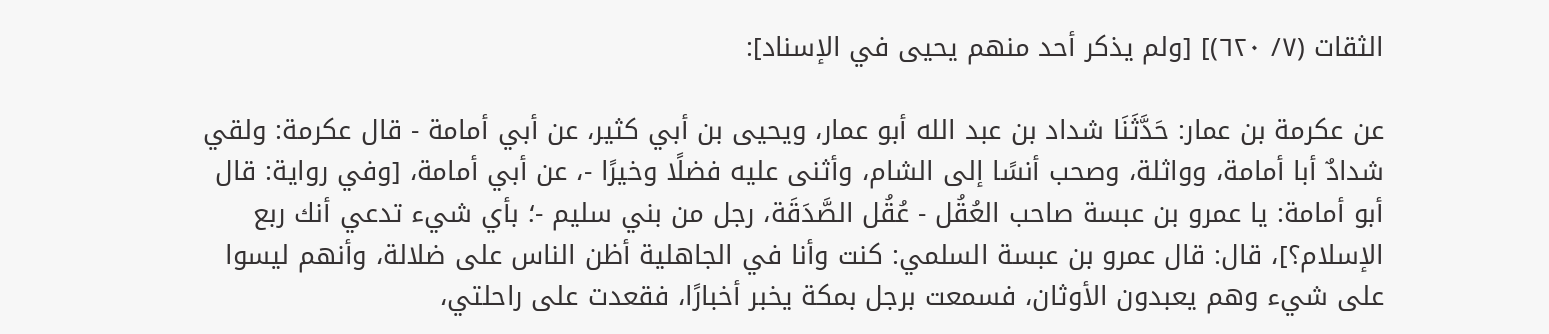الثقات (٧/ ٦٢٠)] [ولم يذكر أحد منهم يحيى في الإسناد]:

عن عكرمة بن عمار: حَدَّثَنَا شداد بن عبد الله أبو عمار، ويحيى بن أبي كثير، عن أبي أمامة - قال عكرمة: ولقي شدادٌ أبا أمامة، وواثلة، وصحب أنسًا إلى الشام، وأثنى عليه فضلًا وخيرًا -، عن أبي أمامة، [وفي رواية: قال أبو أمامة: يا عمرو بن عبسة صاحب العُقُل - عُقُل الصَّدَقَة، رجل من بني سليم -؛ بأي شيء تدعي أنك ربع الإسلام؟]، قال: قال عمرو بن عبسة السلمي: كنت وأنا في الجاهلية أظن الناس على ضلالة، وأنهم ليسوا على شيء وهم يعبدون الأوثان، فسمعت برجل بمكة يخبر أخبارًا، فقعدت على راحلتي،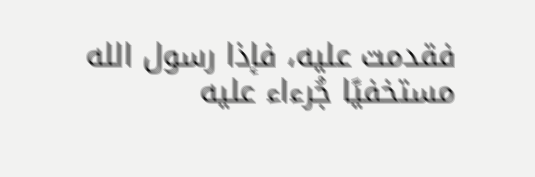فقدمت عليه، فإذا رسول الله مستخفيًا جُرءاء عليه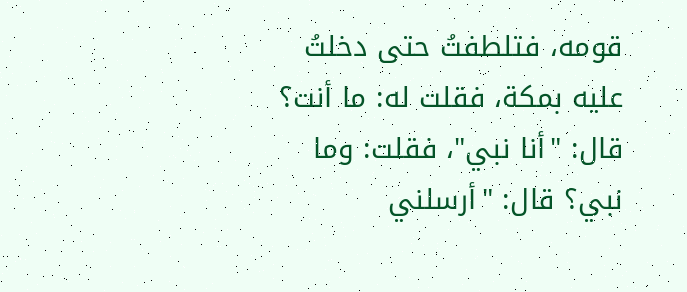قومه، فتلطفتُ حتى دخلتُ عليه بمكة، فقلت له: ما أنت؟ قال: "أنا نبي"، فقلت: وما نبي؟ قال: "أرسلني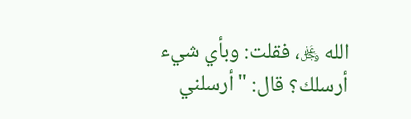الله ﷿، فقلت: وبأي شيء أرسلك؟ قال: "أرسلني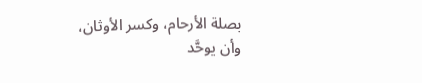بصلة الأرحام، وكسر الأوثان، وأن يوحَّد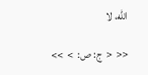الله، لا

<<  <  ج: ص:  >  >>